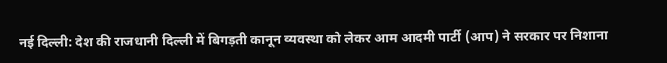नई दिल्ली: देश की राजधानी दिल्ली में बिगड़ती कानून व्यवस्था को लेकर आम आदमी पार्टी (आप) ने सरकार पर निशाना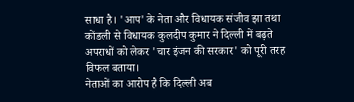साधा है। 'आप' के नेता और विधायक संजीव झा तथा कोंडली से विधायक कुलदीप कुमार ने दिल्ली में बढ़ते अपराधों को लेकर 'चार इंजन की सरकार' को पूरी तरह विफल बताया।
नेताओं का आरोप है कि दिल्ली अब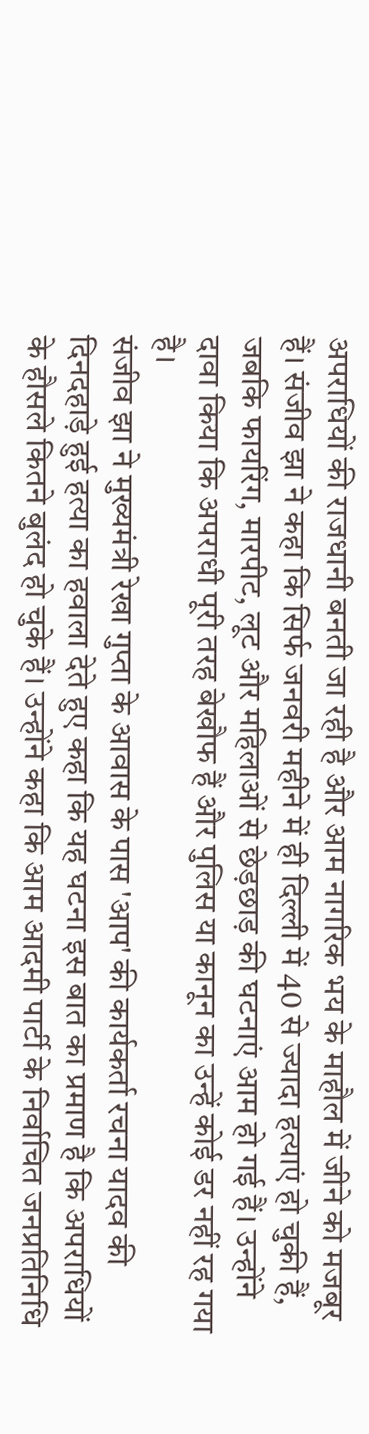अपराधियों की राजधानी बनती जा रही है और आम नागरिक भय के माहौल में जीने को मजबूर हैं। संजीव झा ने कहा कि सिर्फ जनवरी महीने में ही दिल्ली में 40 से ज्यादा हत्याएं हो चुकी हैं, जबकि फायरिंग, मारपीट, लूट और महिलाओं से छेड़छाड़ की घटनाएं आम हो गई हैं। उन्होंने दावा किया कि अपराधी पूरी तरह बेखौफ हैं और पुलिस या कानून का उन्हें कोई डर नहीं रह गया है।
संजीव झा ने मुख्यमंत्री रेखा गुप्ता के आवास के पास 'आप' की कार्यकर्ता रचना यादव की दिनदहाड़े हुई हत्या का हवाला देते हुए कहा कि यह घटना इस बात का प्रमाण है कि अपराधियों के हौसले कितने बुलंद हो चुके हैं। उन्होंने कहा कि आम आदमी पार्टी के निर्वाचित जनप्रतिनिधि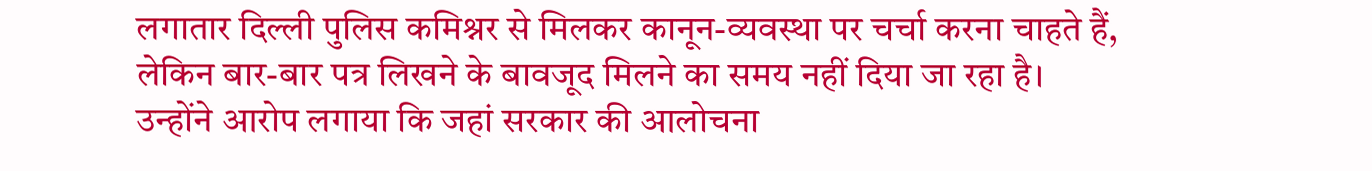लगातार दिल्ली पुलिस कमिश्नर से मिलकर कानून-व्यवस्था पर चर्चा करना चाहते हैं, लेकिन बार-बार पत्र लिखने के बावजूद मिलने का समय नहीं दिया जा रहा है।
उन्होंने आरोप लगाया कि जहां सरकार की आलोचना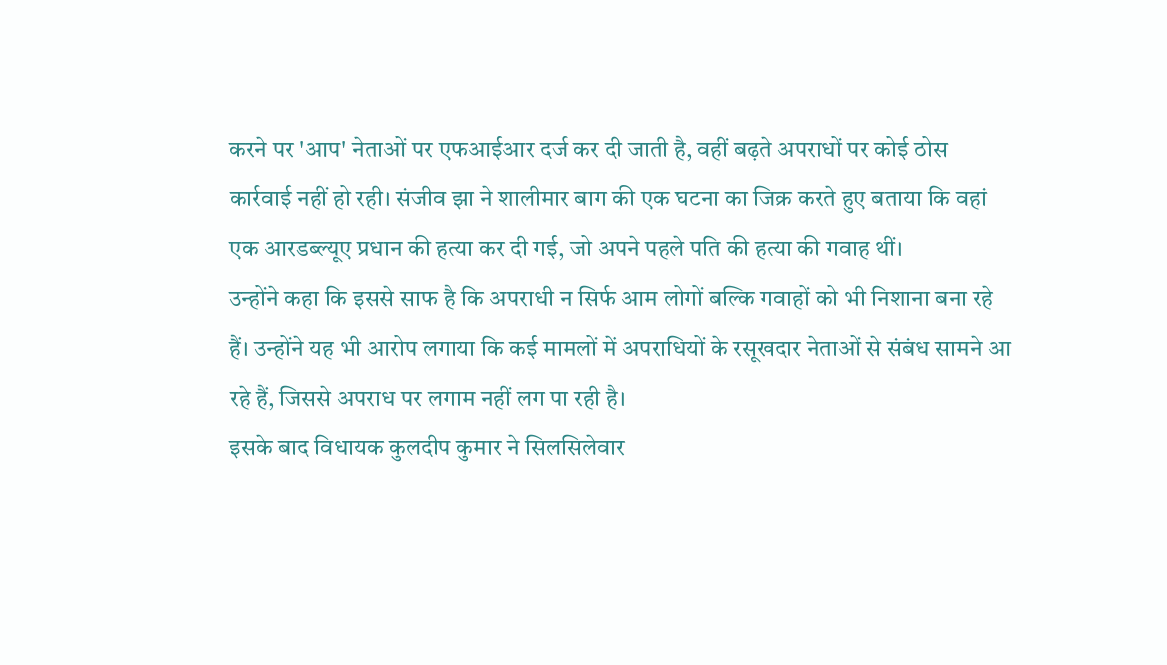करने पर 'आप' नेताओं पर एफआईआर दर्ज कर दी जाती है, वहीं बढ़ते अपराधों पर कोई ठोस कार्रवाई नहीं हो रही। संजीव झा ने शालीमार बाग की एक घटना का जिक्र करते हुए बताया कि वहां एक आरडब्ल्यूए प्रधान की हत्या कर दी गई, जो अपने पहले पति की हत्या की गवाह थीं।
उन्होंने कहा कि इससे साफ है कि अपराधी न सिर्फ आम लोगों बल्कि गवाहों को भी निशाना बना रहे हैं। उन्होंने यह भी आरोप लगाया कि कई मामलों में अपराधियों के रसूखदार नेताओं से संबंध सामने आ रहे हैं, जिससे अपराध पर लगाम नहीं लग पा रही है।
इसके बाद विधायक कुलदीप कुमार ने सिलसिलेवार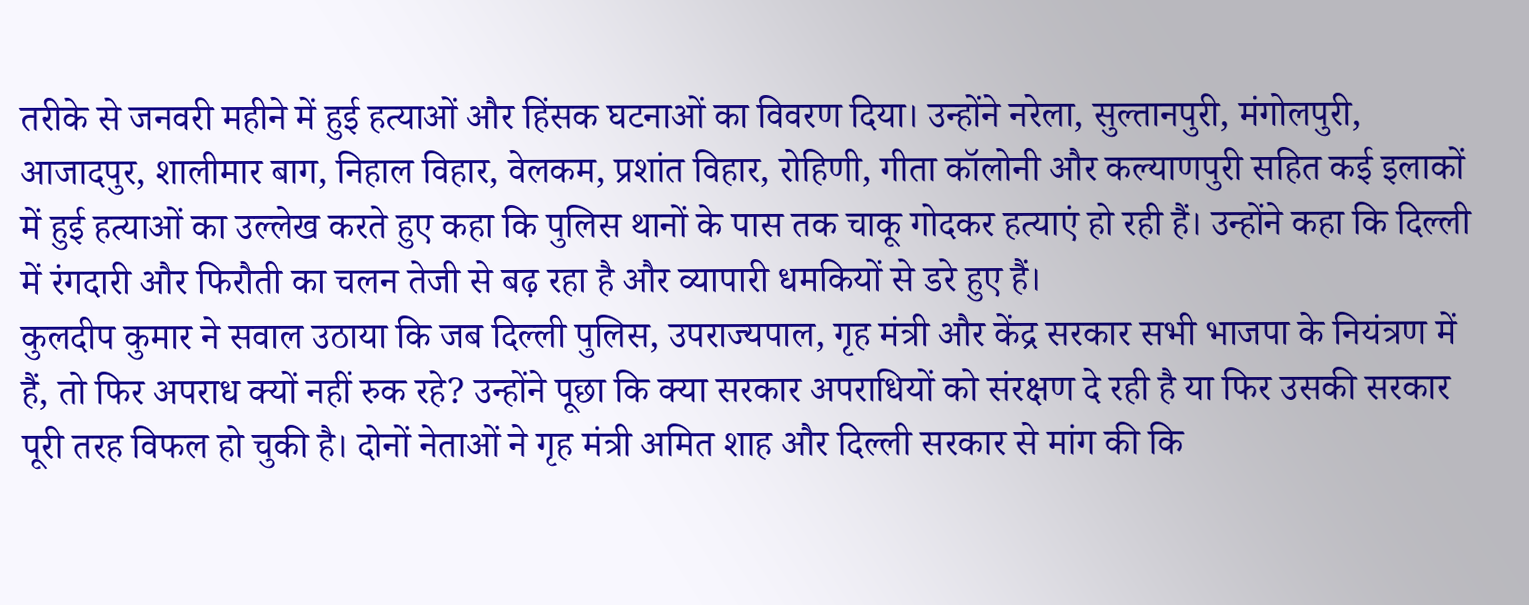तरीके से जनवरी महीने में हुई हत्याओं और हिंसक घटनाओं का विवरण दिया। उन्होंने नरेला, सुल्तानपुरी, मंगोलपुरी, आजादपुर, शालीमार बाग, निहाल विहार, वेलकम, प्रशांत विहार, रोहिणी, गीता कॉलोनी और कल्याणपुरी सहित कई इलाकों में हुई हत्याओं का उल्लेख करते हुए कहा कि पुलिस थानों के पास तक चाकू गोदकर हत्याएं हो रही हैं। उन्होंने कहा कि दिल्ली में रंगदारी और फिरौती का चलन तेजी से बढ़ रहा है और व्यापारी धमकियों से डरे हुए हैं।
कुलदीप कुमार ने सवाल उठाया कि जब दिल्ली पुलिस, उपराज्यपाल, गृह मंत्री और केंद्र सरकार सभी भाजपा के नियंत्रण में हैं, तो फिर अपराध क्यों नहीं रुक रहे? उन्होंने पूछा कि क्या सरकार अपराधियों को संरक्षण दे रही है या फिर उसकी सरकार पूरी तरह विफल हो चुकी है। दोनों नेताओं ने गृह मंत्री अमित शाह और दिल्ली सरकार से मांग की कि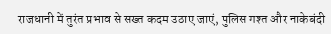राजधानी में तुरंत प्रभाव से सख्त कदम उठाए जाएं, पुलिस गश्त और नाकेबंदी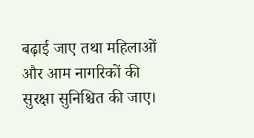बढ़ाई जाए तथा महिलाओं और आम नागरिकों की सुरक्षा सुनिश्चित की जाए।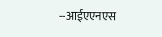--आईएएनएस